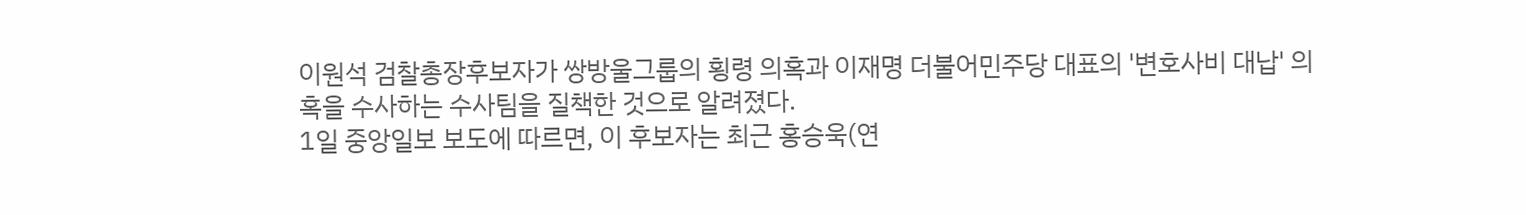이원석 검찰총장후보자가 쌍방울그룹의 횡령 의혹과 이재명 더불어민주당 대표의 '변호사비 대납' 의혹을 수사하는 수사팀을 질책한 것으로 알려졌다.
1일 중앙일보 보도에 따르면, 이 후보자는 최근 홍승욱(연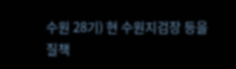수원 28기) 현 수원지검장 등을 질책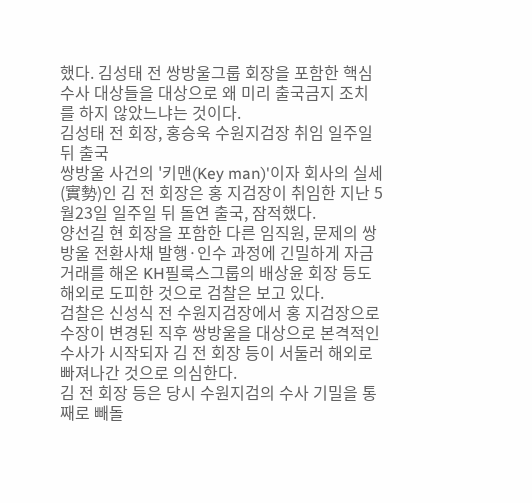했다. 김성태 전 쌍방울그룹 회장을 포함한 핵심 수사 대상들을 대상으로 왜 미리 출국금지 조치를 하지 않았느냐는 것이다.
김성태 전 회장, 홍승욱 수원지검장 취임 일주일 뒤 출국
쌍방울 사건의 '키맨(Key man)'이자 회사의 실세(實勢)인 김 전 회장은 홍 지검장이 취임한 지난 5월23일 일주일 뒤 돌연 출국, 잠적했다.
양선길 현 회장을 포함한 다른 임직원, 문제의 쌍방울 전환사채 발행·인수 과정에 긴밀하게 자금 거래를 해온 KH필룩스그룹의 배상윤 회장 등도 해외로 도피한 것으로 검찰은 보고 있다.
검찰은 신성식 전 수원지검장에서 홍 지검장으로 수장이 변경된 직후 쌍방울을 대상으로 본격적인 수사가 시작되자 김 전 회장 등이 서둘러 해외로 빠져나간 것으로 의심한다.
김 전 회장 등은 당시 수원지검의 수사 기밀을 통째로 빼돌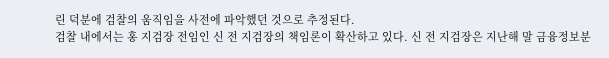린 덕분에 검찰의 움직임을 사전에 파악했던 것으로 추정된다.
검찰 내에서는 홍 지검장 전임인 신 전 지검장의 책임론이 확산하고 있다. 신 전 지검장은 지난해 말 금융정보분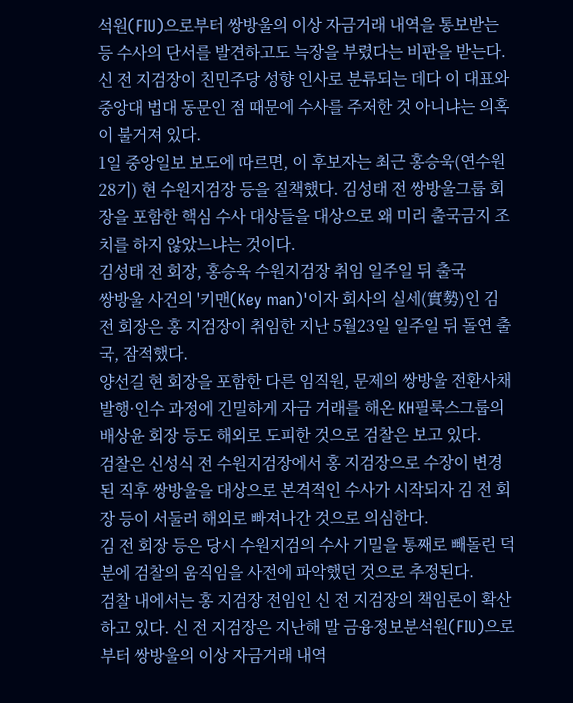석원(FIU)으로부터 쌍방울의 이상 자금거래 내역을 통보받는 등 수사의 단서를 발견하고도 늑장을 부렸다는 비판을 받는다.
신 전 지검장이 친민주당 성향 인사로 분류되는 데다 이 대표와 중앙대 법대 동문인 점 때문에 수사를 주저한 것 아니냐는 의혹이 불거져 있다.
1일 중앙일보 보도에 따르면, 이 후보자는 최근 홍승욱(연수원 28기) 현 수원지검장 등을 질책했다. 김성태 전 쌍방울그룹 회장을 포함한 핵심 수사 대상들을 대상으로 왜 미리 출국금지 조치를 하지 않았느냐는 것이다.
김성태 전 회장, 홍승욱 수원지검장 취임 일주일 뒤 출국
쌍방울 사건의 '키맨(Key man)'이자 회사의 실세(實勢)인 김 전 회장은 홍 지검장이 취임한 지난 5월23일 일주일 뒤 돌연 출국, 잠적했다.
양선길 현 회장을 포함한 다른 임직원, 문제의 쌍방울 전환사채 발행·인수 과정에 긴밀하게 자금 거래를 해온 KH필룩스그룹의 배상윤 회장 등도 해외로 도피한 것으로 검찰은 보고 있다.
검찰은 신성식 전 수원지검장에서 홍 지검장으로 수장이 변경된 직후 쌍방울을 대상으로 본격적인 수사가 시작되자 김 전 회장 등이 서둘러 해외로 빠져나간 것으로 의심한다.
김 전 회장 등은 당시 수원지검의 수사 기밀을 통째로 빼돌린 덕분에 검찰의 움직임을 사전에 파악했던 것으로 추정된다.
검찰 내에서는 홍 지검장 전임인 신 전 지검장의 책임론이 확산하고 있다. 신 전 지검장은 지난해 말 금융정보분석원(FIU)으로부터 쌍방울의 이상 자금거래 내역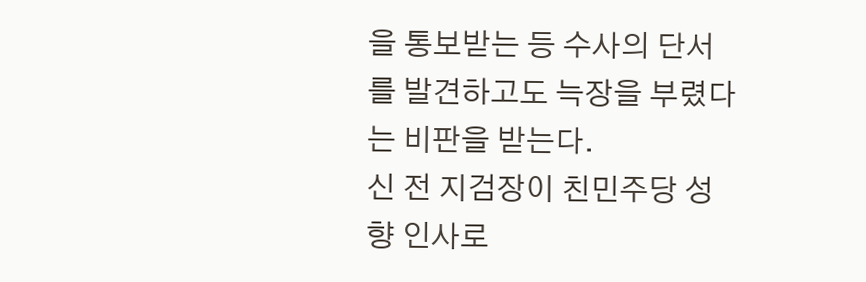을 통보받는 등 수사의 단서를 발견하고도 늑장을 부렸다는 비판을 받는다.
신 전 지검장이 친민주당 성향 인사로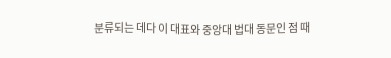분류되는 데다 이 대표와 중앙대 법대 동문인 점 때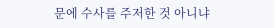문에 수사를 주저한 것 아니냐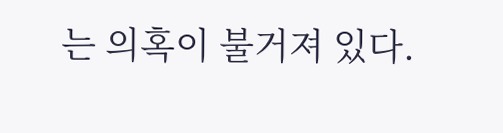는 의혹이 불거져 있다.